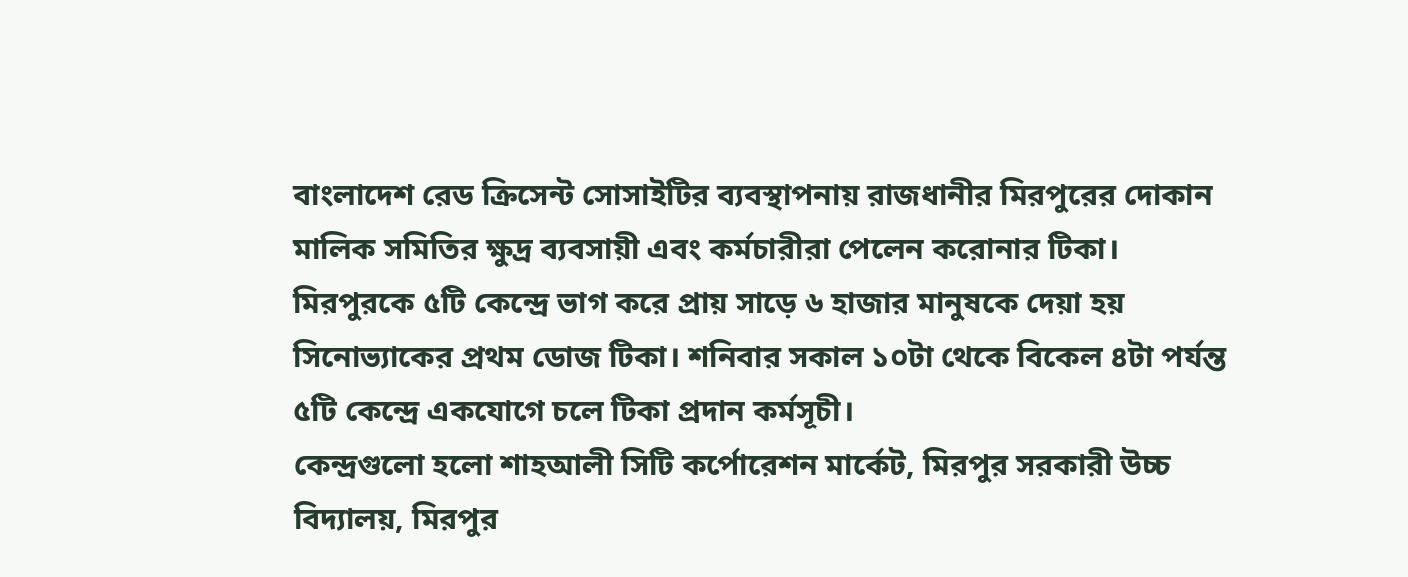বাংলাদেশ রেড ক্রিসেন্ট সোসাইটির ব্যবস্থাপনায় রাজধানীর মিরপুরের দোকান মালিক সমিতির ক্ষুদ্র ব্যবসায়ী এবং কর্মচারীরা পেলেন করোনার টিকা। মিরপুরকে ৫টি কেন্দ্রে ভাগ করে প্রায় সাড়ে ৬ হাজার মানুষকে দেয়া হয় সিনোভ্যাকের প্রথম ডোজ টিকা। শনিবার সকাল ১০টা থেকে বিকেল ৪টা পর্যন্ত ৫টি কেন্দ্রে একযোগে চলে টিকা প্রদান কর্মসূচী।
কেন্দ্রগুলো হলো শাহআলী সিটি কর্পোরেশন মার্কেট, মিরপুর সরকারী উচ্চ বিদ্যালয়, মিরপুর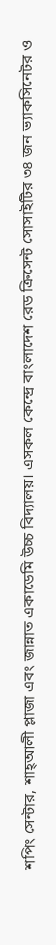শপিং সেন্টার, শাহ্আলী প্লাজা এবং জান্নাত একাডেমি উচ্চ বিদ্যালয়। এসকল কেন্দ্রে বাংলাদেশ রেড ক্রিসেন্ট সোসাইটির ৩৪ জন ভ্যাকসিনেটর ও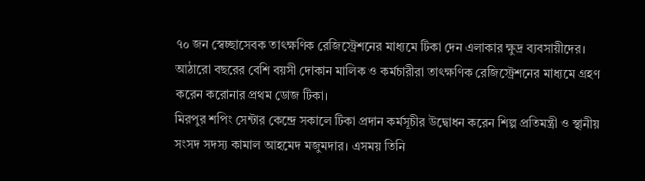৭০ জন স্বেচ্ছাসেবক তাৎক্ষণিক রেজিস্ট্রেশনের মাধ্যমে টিকা দেন এলাকার ক্ষুদ্র ব্যবসায়ীদের। আঠারো বছরের বেশি বয়সী দোকান মালিক ও কর্মচারীরা তাৎক্ষণিক রেজিস্ট্রেশনের মাধ্যমে গ্রহণ করেন করোনার প্রথম ডোজ টিকা।
মিরপুর শপিং সেন্টার কেন্দ্রে সকালে টিকা প্রদান কর্মসূচীর উদ্বোধন করেন শিল্প প্রতিমন্ত্রী ও স্থানীয় সংসদ সদস্য কামাল আহমেদ মজুমদার। এসময় তিনি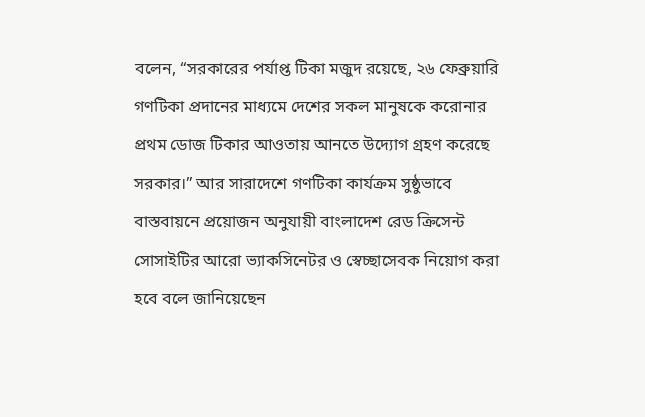বলেন, “সরকারের পর্যাপ্ত টিকা মজুদ রয়েছে, ২৬ ফেব্রুয়ারি গণটিকা প্রদানের মাধ্যমে দেশের সকল মানুষকে করোনার প্রথম ডোজ টিকার আওতায় আনতে উদ্যোগ গ্রহণ করেছে সরকার।” আর সারাদেশে গণটিকা কার্যক্রম সুষ্ঠুভাবে বাস্তবায়নে প্রয়োজন অনুযায়ী বাংলাদেশ রেড ক্রিসেন্ট সোসাইটির আরো ভ্যাকসিনেটর ও স্বেচ্ছাসেবক নিয়োগ করা হবে বলে জানিয়েছেন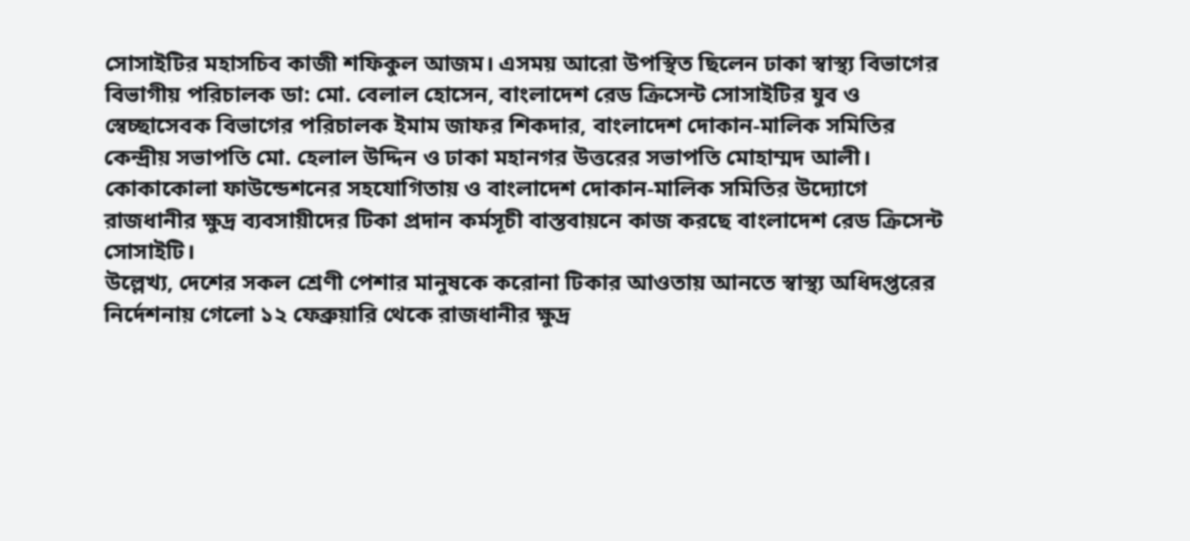সোসাইটির মহাসচিব কাজী শফিকুল আজম। এসময় আরো উপস্থিত ছিলেন ঢাকা স্বাস্থ্য বিভাগের বিভাগীয় পরিচালক ডা: মো. বেলাল হোসেন, বাংলাদেশ রেড ক্রিসেন্ট সোসাইটির যুব ও স্বেচ্ছাসেবক বিভাগের পরিচালক ইমাম জাফর শিকদার, বাংলাদেশ দোকান-মালিক সমিতির কেন্দ্রীয় সভাপতি মো. হেলাল উদ্দিন ও ঢাকা মহানগর উত্তরের সভাপতি মোহাম্মদ আলী।
কোকাকোলা ফাউন্ডেশনের সহযোগিতায় ও বাংলাদেশ দোকান-মালিক সমিতির উদ্যোগে রাজধানীর ক্ষুদ্র ব্যবসায়ীদের টিকা প্রদান কর্মসূচী বাস্তবায়নে কাজ করছে বাংলাদেশ রেড ক্রিসেন্ট সোসাইটি।
উল্লেখ্য, দেশের সকল শ্রেণী পেশার মানুষকে করোনা টিকার আওতায় আনতে স্বাস্থ্য অধিদপ্তরের নির্দেশনায় গেলো ১২ ফেব্রুয়ারি থেকে রাজধানীর ক্ষুদ্র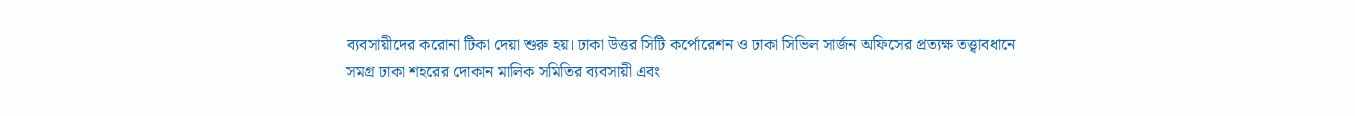ব্যবসায়ীদের করোনা টিকা দেয়া শুরু হয়। ঢাকা উত্তর সিটি কর্পোরেশন ও ঢাকা সিভিল সার্জন অফিসের প্রত্যক্ষ তত্ত্বাবধানে সমগ্র ঢাকা শহরের দোকান মালিক সমিতির ব্যবসায়ী এবং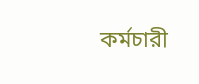কর্মচারী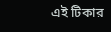এই টিকার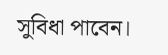সুবিধা পাবেন।